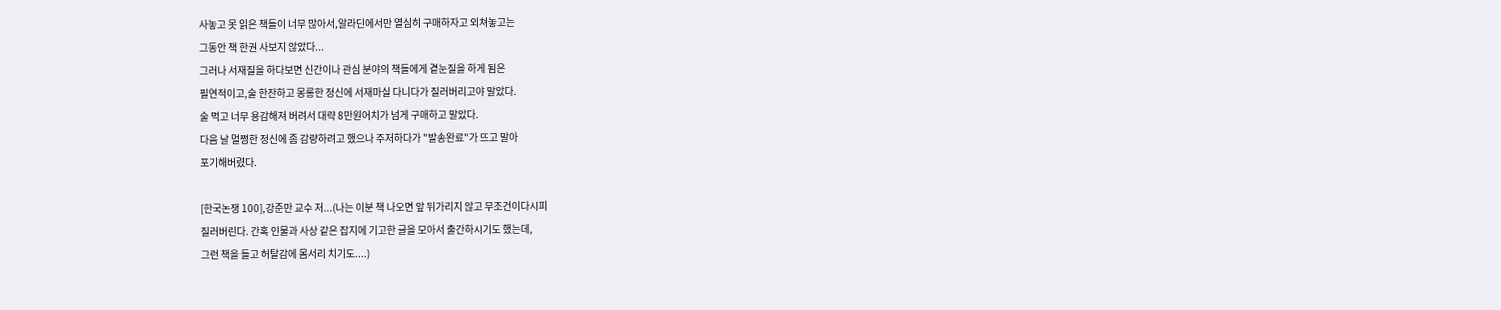사놓고 못 읽은 책들이 너무 많아서,알라딘에서만 열심히 구매하자고 외쳐놓고는
그동안 책 한권 사보지 않았다...
그러나 서재질을 하다보면 신간이나 관심 분야의 책들에게 곁눈질을 하게 됨은
필연적이고,술 한잔하고 몽롱한 정신에 서재마실 다니다가 질러버리고야 말았다.
술 먹고 너무 용감해져 버려서 대략 8만원어치가 넘게 구매하고 말았다.
다음 날 멀쩡한 정신에 좀 감량하려고 했으나 주저하다가 "발송완료"가 뜨고 말아
포기해버렸다.

[한국논쟁 100],강준만 교수 저...(나는 이분 책 나오면 앞 뒤가리지 않고 무조건이다시피
질러버린다. 간혹 인물과 사상 같은 잡지에 기고한 글을 모아서 출간하시기도 했는데,
그런 책을 들고 허탈감에 몸서리 치기도....)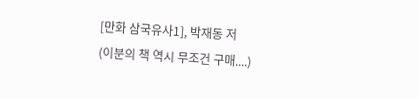[만화 삼국유사1], 박재동 저
(이분의 책 역시 무조건 구매....)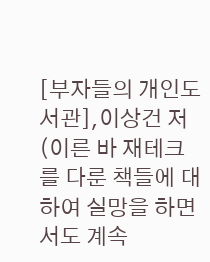[부자들의 개인도서관],이상건 저
(이른 바 재테크를 다룬 책들에 대하여 실망을 하면서도 계속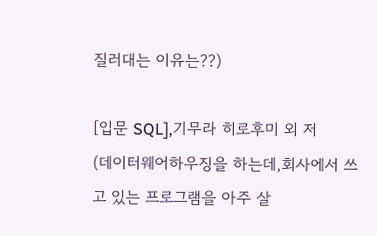질러대는 이유는??)

[입문 SQL],기무라 히로후미 외 저
(데이터웨어하우징을 하는데,회사에서 쓰고 있는 프로그램을 아주 살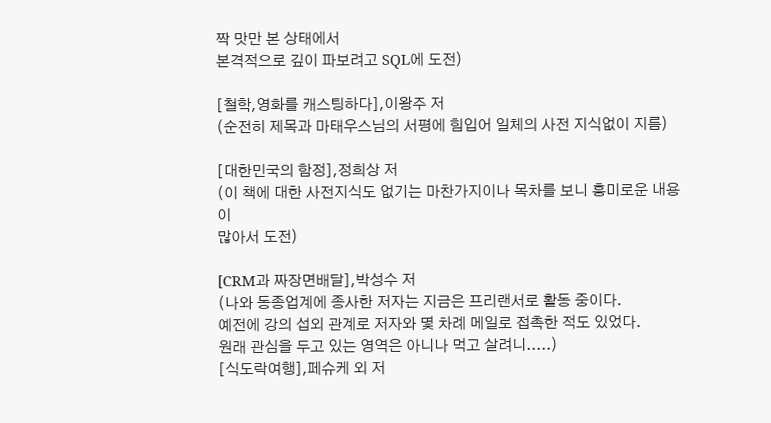짝 맛만 본 상태에서
본격적으로 깊이 파보려고 SQL에 도전)

[철학,영화를 캐스팅하다],이왕주 저
(순전히 제목과 마태우스님의 서평에 힘입어 일체의 사전 지식없이 지름)

[대한민국의 함정],정희상 저
(이 책에 대한 사전지식도 없기는 마찬가지이나 목차를 보니 흥미로운 내용이
많아서 도전)

[CRM과 짜장면배달],박성수 저
(나와 동종업계에 종사한 저자는 지금은 프리랜서로 활동 중이다.
예전에 강의 섭외 관계로 저자와 몇 차례 메일로 접촉한 적도 있었다.
원래 관심을 두고 있는 영역은 아니나 먹고 살려니.....)
[식도락여행],페슈케 외 저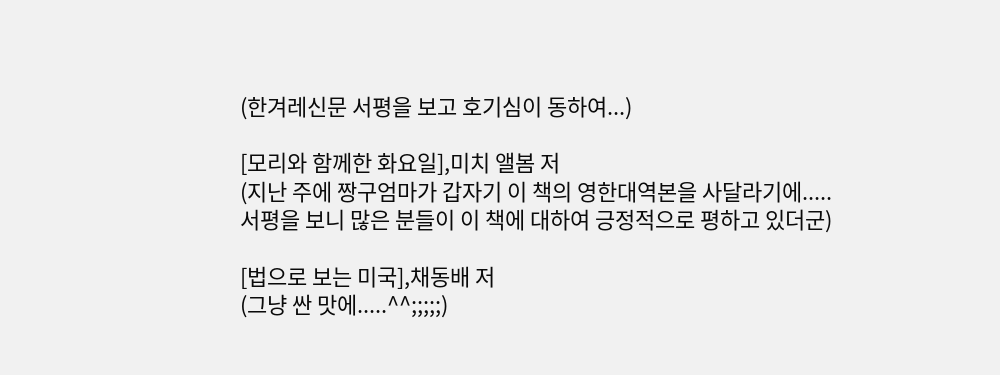(한겨레신문 서평을 보고 호기심이 동하여...)

[모리와 함께한 화요일],미치 앨봄 저
(지난 주에 짱구엄마가 갑자기 이 책의 영한대역본을 사달라기에.....
서평을 보니 많은 분들이 이 책에 대하여 긍정적으로 평하고 있더군)

[법으로 보는 미국],채동배 저
(그냥 싼 맛에.....^^;;;;;)